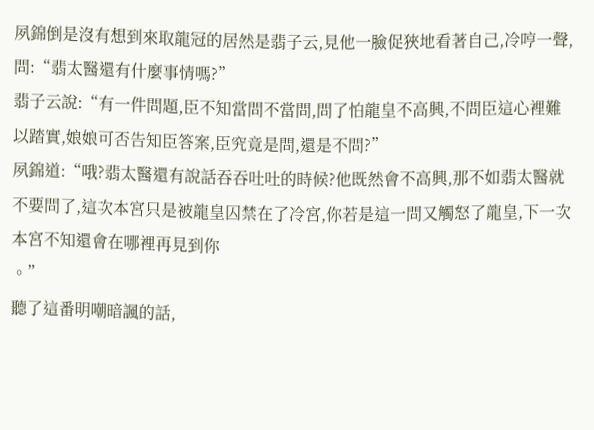夙錦倒是沒有想到來取龍冠的居然是翡子云,見他一臉促狹地看著自己,冷哼一聲,問:“翡太醫還有什麼事情嗎?”
翡子云說:“有一件問題,臣不知當問不當問,問了怕龍皇不高興,不問臣這心裡難以踏實,娘娘可否告知臣答案,臣究竟是問,還是不問?”
夙錦道:“哦?翡太醫還有說話吞吞吐吐的時候?他既然會不高興,那不如翡太醫就不要問了,這次本宮只是被龍皇囚禁在了冷宮,你若是這一問又觸怒了龍皇,下一次本宮不知還會在哪裡再見到你
。”
聽了這番明嘲暗諷的話,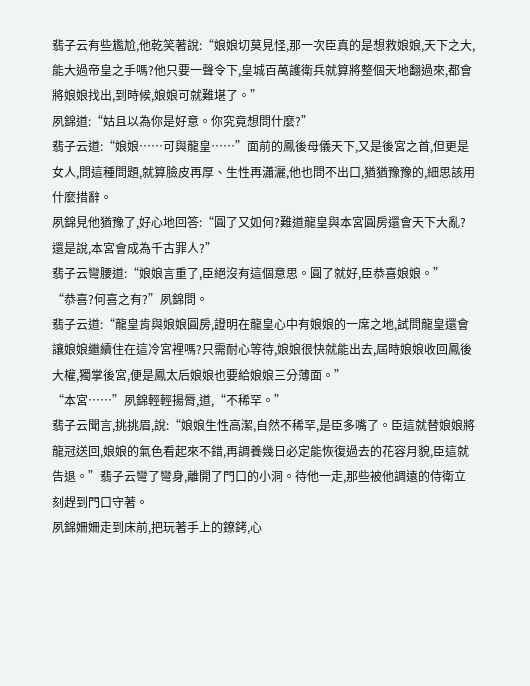翡子云有些尷尬,他乾笑著說:“娘娘切莫見怪,那一次臣真的是想救娘娘,天下之大,能大過帝皇之手嗎?他只要一聲令下,皇城百萬護衛兵就算將整個天地翻過來,都會將娘娘找出,到時候,娘娘可就難堪了。”
夙錦道:“姑且以為你是好意。你究竟想問什麼?”
翡子云道:“娘娘……可與龍皇……”面前的鳳後母儀天下,又是後宮之首,但更是女人,問這種問題,就算臉皮再厚、生性再瀟灑,他也問不出口,猶猶豫豫的,細思該用什麼措辭。
夙錦見他猶豫了,好心地回答:“圓了又如何?難道龍皇與本宮圓房還會天下大亂?還是說,本宮會成為千古罪人?”
翡子云彎腰道:“娘娘言重了,臣絕沒有這個意思。圓了就好,臣恭喜娘娘。”
“恭喜?何喜之有?”夙錦問。
翡子云道:“龍皇肯與娘娘圓房,證明在龍皇心中有娘娘的一席之地,試問龍皇還會讓娘娘繼續住在這冷宮裡嗎?只需耐心等待,娘娘很快就能出去,屆時娘娘收回鳳後大權,獨掌後宮,便是鳳太后娘娘也要給娘娘三分薄面。”
“本宮……”夙錦輕輕揚脣,道,“不稀罕。”
翡子云聞言,挑挑眉,說:“娘娘生性高潔,自然不稀罕,是臣多嘴了。臣這就替娘娘將龍冠送回,娘娘的氣色看起來不錯,再調養幾日必定能恢復過去的花容月貌,臣這就告退。”翡子云彎了彎身,離開了門口的小洞。待他一走,那些被他調遠的侍衛立刻趕到門口守著。
夙錦姍姍走到床前,把玩著手上的鐐銬,心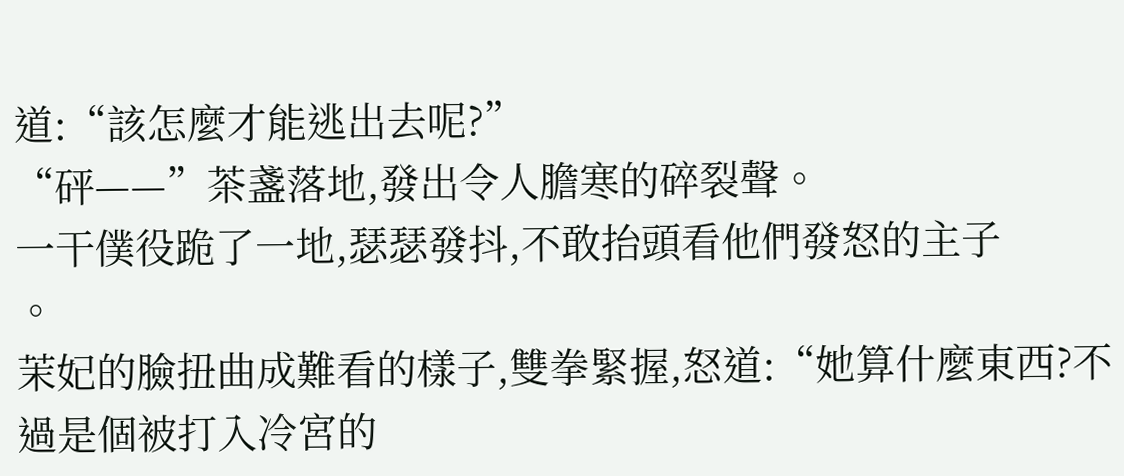道:“該怎麼才能逃出去呢?”
“砰——”茶盞落地,發出令人膽寒的碎裂聲。
一干僕役跪了一地,瑟瑟發抖,不敢抬頭看他們發怒的主子
。
茉妃的臉扭曲成難看的樣子,雙拳緊握,怒道:“她算什麼東西?不過是個被打入冷宮的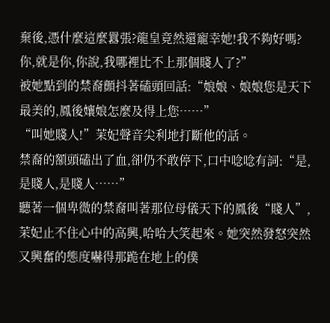棄後,憑什麼這麼囂張?龍皇竟然還寵幸她!我不夠好嗎?你,就是你,你說,我哪裡比不上那個賤人了?”
被她點到的禁裔顫抖著磕頭回話:“娘娘、娘娘您是天下最美的,鳳後孃娘怎麼及得上您……”
“叫她賤人!”茉妃聲音尖利地打斷他的話。
禁裔的額頭磕出了血,卻仍不敢停下,口中唸唸有詞:“是,是賤人,是賤人……”
聽著一個卑微的禁裔叫著那位母儀天下的鳳後“賤人”,茉妃止不住心中的高興,哈哈大笑起來。她突然發怒突然又興奮的態度嚇得那跪在地上的僕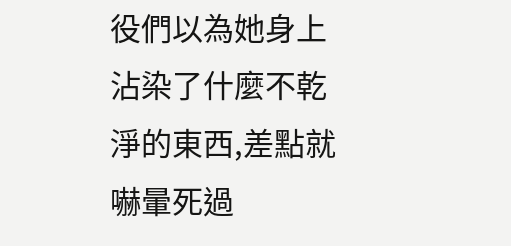役們以為她身上沾染了什麼不乾淨的東西,差點就嚇暈死過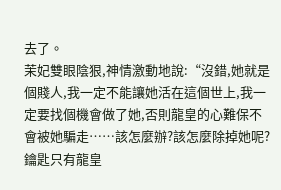去了。
茉妃雙眼陰狠,神情激動地說:“沒錯,她就是個賤人,我一定不能讓她活在這個世上,我一定要找個機會做了她,否則龍皇的心難保不會被她騙走……該怎麼辦?該怎麼除掉她呢?鑰匙只有龍皇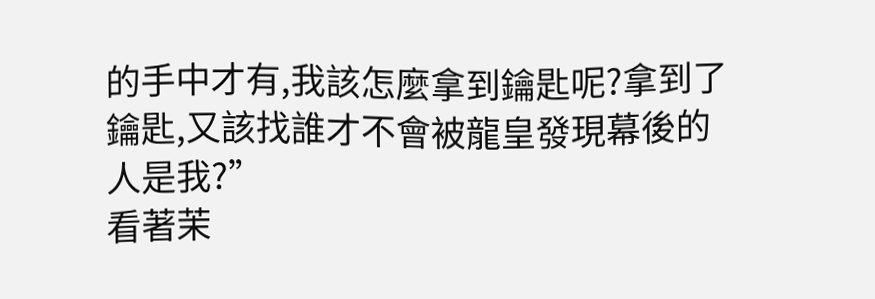的手中才有,我該怎麼拿到鑰匙呢?拿到了鑰匙,又該找誰才不會被龍皇發現幕後的人是我?”
看著茉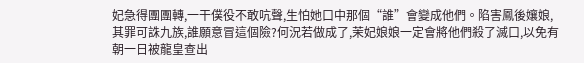妃急得團團轉,一干僕役不敢吭聲,生怕她口中那個“誰”會變成他們。陷害鳳後孃娘,其罪可誅九族,誰願意冒這個險?何況若做成了,茉妃娘娘一定會將他們殺了滅口,以免有朝一日被龍皇查出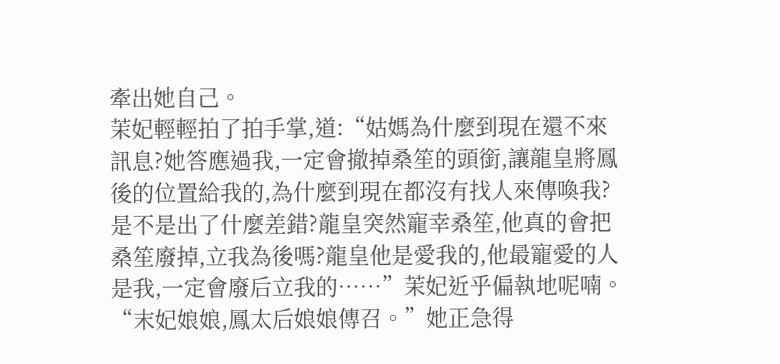牽出她自己。
茉妃輕輕拍了拍手掌,道:“姑媽為什麼到現在還不來訊息?她答應過我,一定會撤掉桑笙的頭銜,讓龍皇將鳳後的位置給我的,為什麼到現在都沒有找人來傳喚我?是不是出了什麼差錯?龍皇突然寵幸桑笙,他真的會把桑笙廢掉,立我為後嗎?龍皇他是愛我的,他最寵愛的人是我,一定會廢后立我的……”茉妃近乎偏執地呢喃。
“末妃娘娘,鳳太后娘娘傳召。”她正急得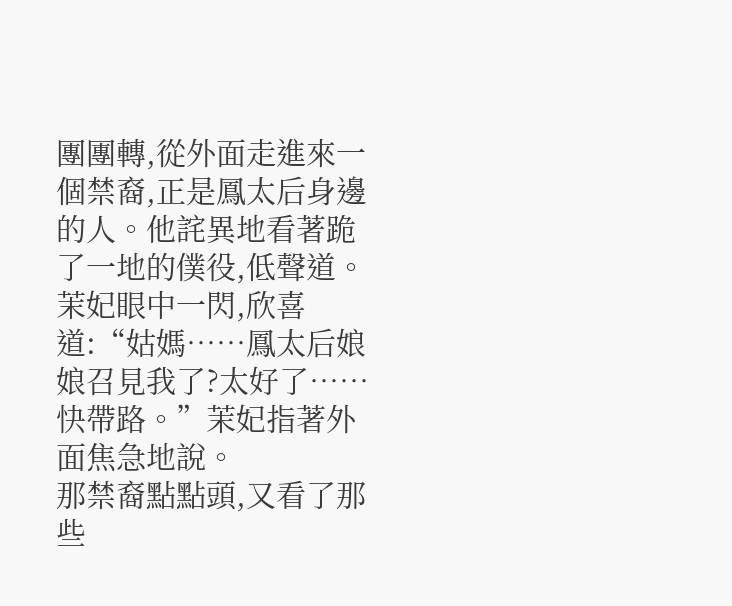團團轉,從外面走進來一個禁裔,正是鳳太后身邊的人。他詫異地看著跪了一地的僕役,低聲道。
茉妃眼中一閃,欣喜道:“姑媽……鳳太后娘娘召見我了?太好了……快帶路。”茉妃指著外面焦急地說。
那禁裔點點頭,又看了那些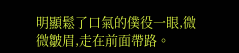明顯鬆了口氣的僕役一眼,微微皺眉,走在前面帶路。